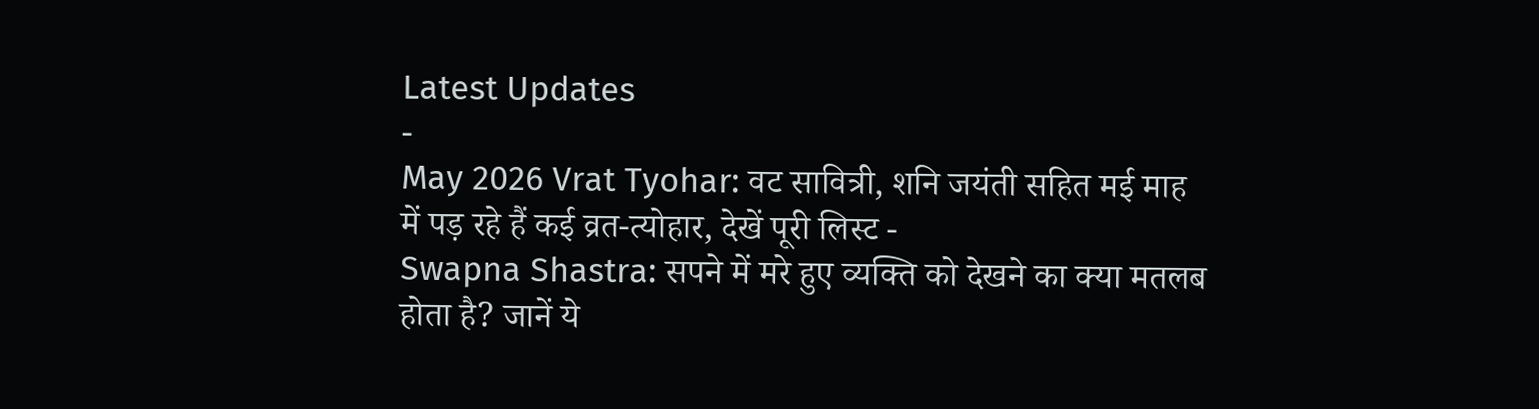Latest Updates
-
May 2026 Vrat Tyohar: वट सावित्री, शनि जयंती सहित मई माह में पड़ रहे हैं कई व्रत-त्योहार, देखें पूरी लिस्ट -
Swapna Shastra: सपने में मरे हुए व्यक्ति को देखने का क्या मतलब होता है? जानें ये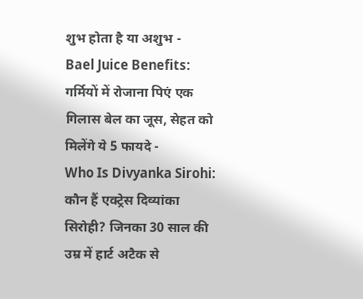शुभ होता है या अशुभ -
Bael Juice Benefits: गर्मियों में रोजाना पिएं एक गिलास बेल का जूस, सेहत को मिलेंगे ये 5 फायदे -
Who Is Divyanka Sirohi: कौन हैं एक्ट्रेस दिव्यांका सिरोही? जिनका 30 साल की उम्र में हार्ट अटैक से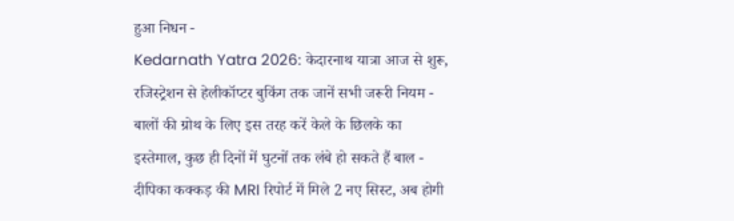हुआ निधन -
Kedarnath Yatra 2026: केदारनाथ यात्रा आज से शुरू, रजिस्ट्रेशन से हेलीकॉप्टर बुकिंग तक जानें सभी जरूरी नियम -
बालों की ग्रोथ के लिए इस तरह करें केले के छिलके का इस्तेमाल, कुछ ही दिनों में घुटनों तक लंबे हो सकते हैं बाल -
दीपिका कक्कड़ की MRI रिपोर्ट में मिले 2 नए सिस्ट, अब होगी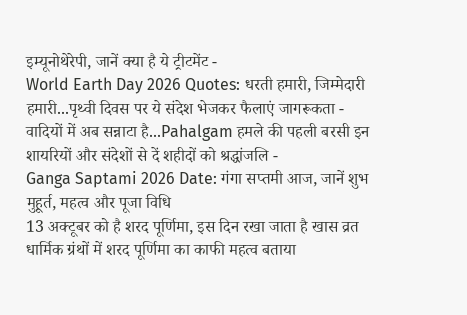इम्यूनोथेरेपी, जानें क्या है ये ट्रीटमेंट -
World Earth Day 2026 Quotes: धरती हमारी, जिम्मेदारी हमारी...पृथ्वी दिवस पर ये संदेश भेजकर फैलाएं जागरूकता -
वादियों में अब सन्नाटा है...Pahalgam हमले की पहली बरसी इन शायरियों और संदेशों से दें शहीदों को श्रद्धांजलि -
Ganga Saptami 2026 Date: गंगा सप्तमी आज, जानें शुभ मुहूर्त, महत्व और पूजा विधि
13 अक्टूबर को है शरद पूर्णिमा, इस दिन रखा जाता है खास व्रत
धार्मिक ग्रंथों में शरद पूर्णिमा का काफी महत्व बताया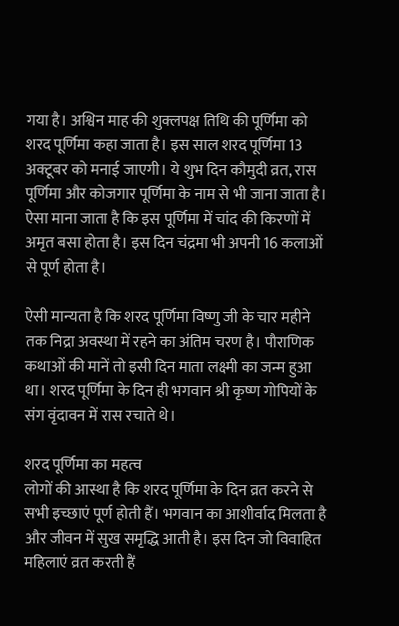गया है। अश्विन माह की शुक्लपक्ष तिथि की पूर्णिमा को शरद पूर्णिमा कहा जाता है। इस साल शरद पूर्णिमा 13 अक्टूबर को मनाई जाएगी। ये शुभ दिन कौमुदी व्रत, रास पूर्णिमा और कोजगार पूर्णिमा के नाम से भी जाना जाता है। ऐसा माना जाता है कि इस पूर्णिमा में चांद की किरणों में अमृत बसा होता है। इस दिन चंद्रमा भी अपनी 16 कलाओं से पूर्ण होता है।

ऐसी मान्यता है कि शरद पूर्णिमा विष्णु जी के चार महीने तक निद्रा अवस्था में रहने का अंतिम चरण है। पौराणिक कथाओं की मानें तो इसी दिन माता लक्ष्मी का जन्म हुआ था। शरद पूर्णिमा के दिन ही भगवान श्री कृष्ण गोपियों के संग वृंदावन में रास रचाते थे।

शरद पूर्णिमा का महत्व
लोगों की आस्था है कि शरद पूर्णिमा के दिन व्रत करने से सभी इच्छाएं पूर्ण होती हैं। भगवान का आशीर्वाद मिलता है और जीवन में सुख समृद्धि आती है। इस दिन जो विवाहित महिलाएं व्रत करती हैं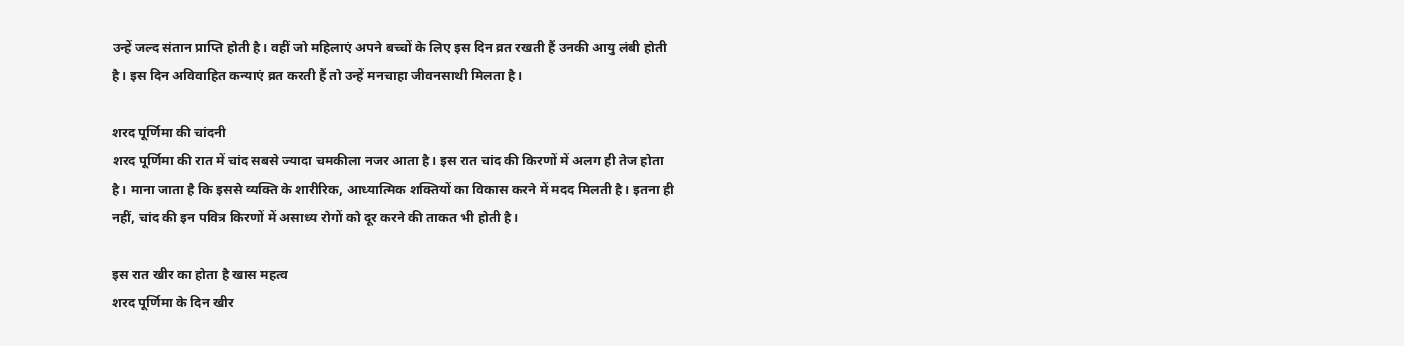उन्हें जल्द संतान प्राप्ति होती है। वहीं जो महिलाएं अपने बच्चों के लिए इस दिन व्रत रखती हैं उनकी आयु लंबी होती है। इस दिन अविवाहित कन्याएं व्रत करती हैं तो उन्हें मनचाहा जीवनसाथी मिलता है।

शरद पूर्णिमा की चांदनी
शरद पूर्णिमा की रात में चांद सबसे ज्यादा चमकीला नजर आता है। इस रात चांद की किरणों में अलग ही तेज होता है। माना जाता है कि इससे व्यक्ति के शारीरिक, आध्यात्मिक शक्तियों का विकास करने में मदद मिलती है। इतना ही नहीं, चांद की इन पवित्र किरणों में असाध्य रोगों को दूर करने की ताकत भी होती है।

इस रात खीर का होता है खास महत्व
शरद पूर्णिमा के दिन खीर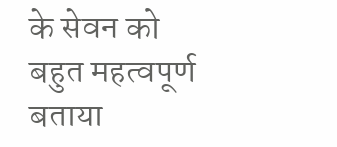के सेवन को बहुत महत्वपूर्ण बताया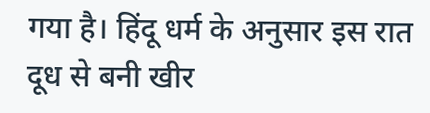गया है। हिंदू धर्म के अनुसार इस रात दूध से बनी खीर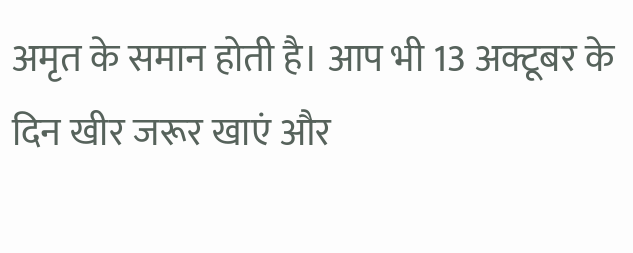अमृत के समान होती है। आप भी 13 अक्टूबर के दिन खीर जरूर खाएं और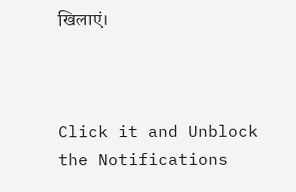खिलाएं।



Click it and Unblock the Notifications